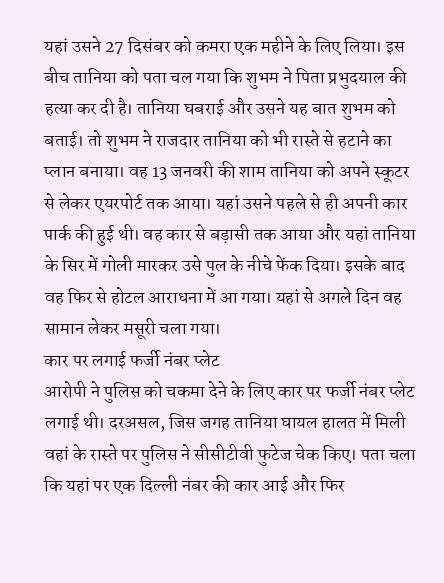यहां उसने 27 दिसंबर को कमरा एक महीने के लिए लिया। इस बीच तानिया को पता चल गया कि शुभम ने पिता प्रभुदयाल की हत्या कर दी है। तानिया घबराई और उसने यह बात शुभम को बताई। तो शुभम ने राजदार तानिया को भी रास्ते से हटाने का प्लान बनाया। वह 13 जनवरी की शाम तानिया को अपने स्कूटर से लेकर एयरपोर्ट तक आया। यहां उसने पहले से ही अपनी कार पार्क की हुई थी। वह कार से बड़ासी तक आया और यहां तानिया के सिर में गोली मारकर उसे पुल के नीचे फेंक दिया। इसके बाद वह फिर से होटल आराधना में आ गया। यहां से अगले दिन वह सामान लेकर मसूरी चला गया।
कार पर लगाई फर्जी नंबर प्लेट
आरोपी ने पुलिस को चकमा देने के लिए कार पर फर्जी नंबर प्लेट लगाई थी। दरअसल, जिस जगह तानिया घायल हालत में मिली वहां के रास्ते पर पुलिस ने सीसीटीवी फुटेज चेक किए। पता चला कि यहां पर एक दिल्ली नंबर की कार आई और फिर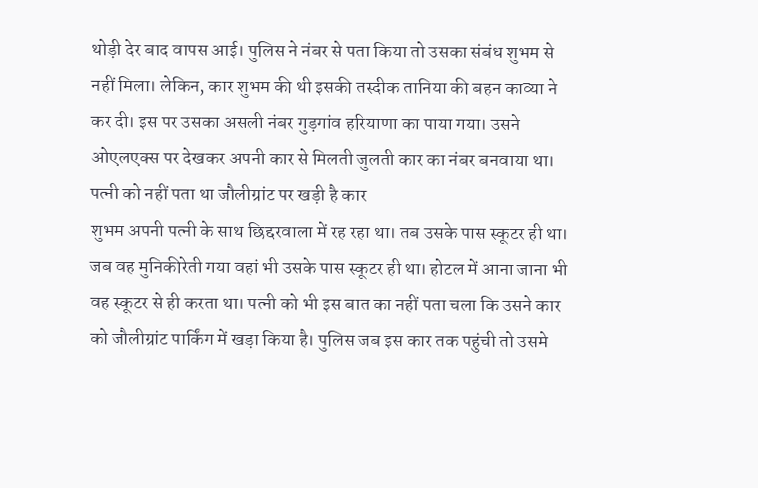थोड़ी देर बाद वापस आई। पुलिस ने नंबर से पता किया तो उसका संबंध शुभम से नहीं मिला। लेकिन, कार शुभम की थी इसकी तस्दीक तानिया की बहन काव्या ने कर दी। इस पर उसका असली नंबर गुड़गांव हरियाणा का पाया गया। उसने ओएलएक्स पर देखकर अपनी कार से मिलती जुलती कार का नंबर बनवाया था।
पत्नी को नहीं पता था जौलीग्रांट पर खड़ी है कार
शुभम अपनी पत्नी के साथ छिद्दरवाला में रह रहा था। तब उसके पास स्कूटर ही था। जब वह मुनिकीरेती गया वहां भी उसके पास स्कूटर ही था। होटल में आना जाना भी वह स्कूटर से ही करता था। पत्नी को भी इस बात का नहीं पता चला कि उसने कार को जौलीग्रांट पार्किंग में खड़ा किया है। पुलिस जब इस कार तक पहुंची तो उसमे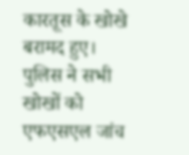कारतूस के खोखे बरामद हुए। पुलिस ने सभी खोखों को एफएसएल जांच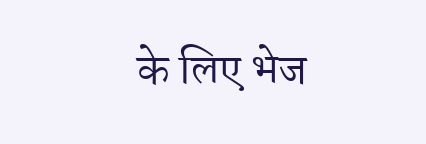के लिए भेज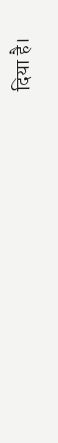दिया है।